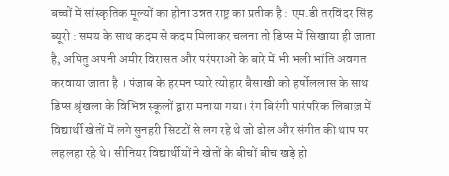बच्चों में सांस्कृतिक मूल्यों का होना उन्नत राष्ट्र का प्रतीक है : एम.डी तरविंदर सिंह
ब्यूरो : समय के साथ कदम से कदम मिलाकर चलना तो डिप्स में सिखाया ही जाता है, अपितु अपनी अमीर विरासत और परंपराओं के बारे में भी भली भांति अवगत करवाया जाता है । पंजाब के हरमन प्यारे त्योहार बैसाखी को हर्षोललास के साथ डिप्स श्रृंखला के विभिन्न स्कूलों द्वारा मनाया गया। रंग बिरंगी पारंपरिक लिबाज़ में विद्यार्थी खेतों में लगे सुनहरी सिटटों से लग रहे थे जो ढोल और संगीत की थाप पर लहलहा रहे थे। सीनियर विद्यार्थीयों ने खेतों के बीचों बीच खड़े हो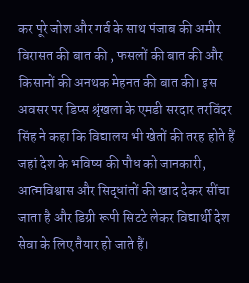कर पूरे जोश और गर्व के साथ पंजाब की अमीर विरासत की बात की , फसलों की बात की और किसानों की अनथक मेहनत की बात की। इस अवसर पर डिप्स श्रृंखला के एमडी सरदार तरविंदर सिंह ने कहा कि विद्यालय भी खेतों की तरह होते हैं जहां देश के भविष्य की पौध को जानकारी, आत्मविश्वास और सिद्धांतों की खाद देकर सींचा जाता है और डिग्री रूपी सिटटे लेकर विद्यार्थी देश सेवा के लिए तैयार हो जाते हैं।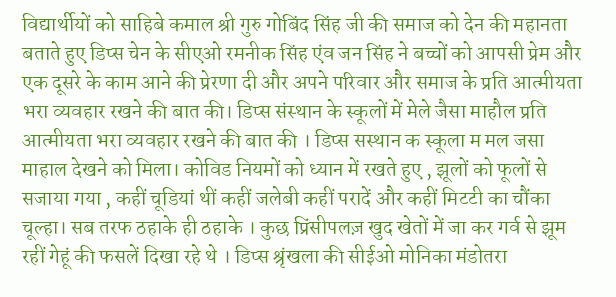विद्यार्थीयों को साहिबे कमाल श्री गुरु गोबिंद सिंह जी की समाज को देन की महानता बताते हुए डिप्स चेन के सीएओ रमनीक सिंह एंव जन सिंह ने बच्चों को आपसी प्रेम और एक दूसरे के काम आने की प्रेरणा दी और अपने परिवार और समाज के प्रति आत्मीयता भरा व्यवहार रखने की बात की। डिप्स संस्थान के स्कूलों में मेले जैसा माहौल प्रति आत्मीयता भरा व्यवहार रखने की बात की । डिप्स सस्थान क स्कूला म मल जसा माहाल देखने को मिला। कोविड नियमों को ध्यान में रखते हुए , झूलों को फूलों से सजाया गया , कहीं चूडियां थीं कहीं जलेबी कहीं परादें और कहीं मिटटी का चौंका चूल्हा। सब तरफ ठहाके ही ठहाके । कुछ प्रिंसीपलज़ खुद खेतों में जा कर गर्व से झूम रहीं गेहूं की फसलें दिखा रहे थे । डिप्स श्रृंखला की सीईओ मोनिका मंडोतरा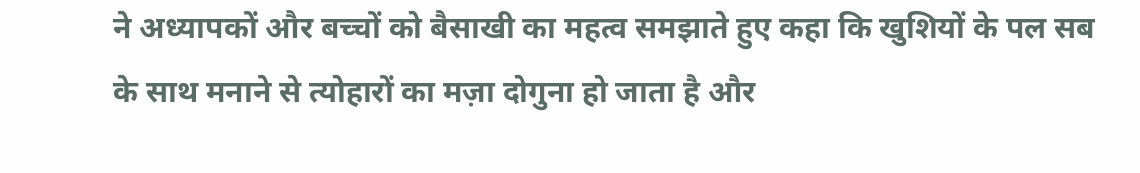ने अध्यापकों और बच्चों को बैसाखी का महत्व समझाते हुए कहा कि खुशियों के पल सब के साथ मनाने से त्योहारों का मज़ा दोगुना हो जाता है और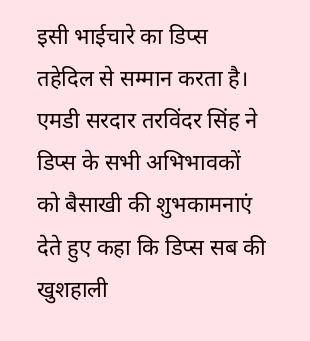इसी भाईचारे का डिप्स तहेदिल से सम्मान करता है। एमडी सरदार तरविंदर सिंह ने डिप्स के सभी अभिभावकों को बैसाखी की शुभकामनाएं देते हुए कहा कि डिप्स सब की खुशहाली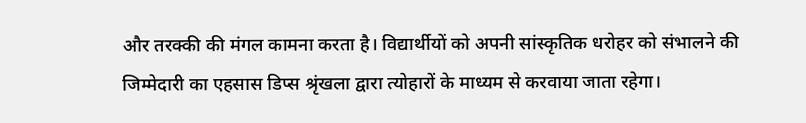और तरक्की की मंगल कामना करता है। विद्यार्थीयों को अपनी सांस्कृतिक धरोहर को संभालने की जिम्मेदारी का एहसास डिप्स श्रृंखला द्वारा त्योहारों के माध्यम से करवाया जाता रहेगा।